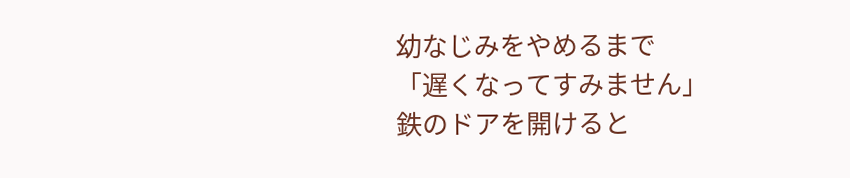幼なじみをやめるまで
「遅くなってすみません」
鉄のドアを開けると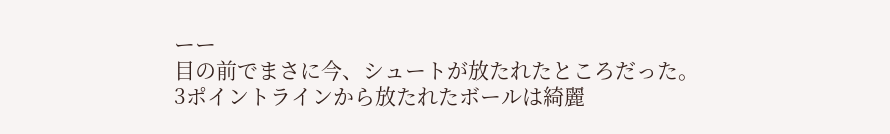ーー
目の前でまさに今、シュートが放たれたところだった。
3ポイントラインから放たれたボールは綺麗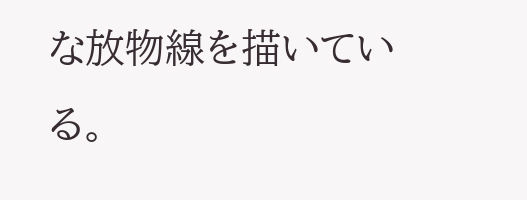な放物線を描いている。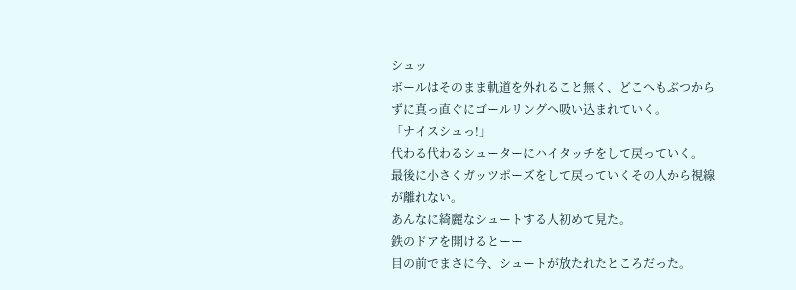シュッ
ボールはそのまま軌道を外れること無く、どこへもぶつからずに真っ直ぐにゴールリングへ吸い込まれていく。
「ナイスシュっ!」
代わる代わるシューターにハイタッチをして戻っていく。
最後に小さくガッツポーズをして戻っていくその人から視線が離れない。
あんなに綺麗なシュートする人初めて見た。
鉄のドアを開けるとーー
目の前でまさに今、シュートが放たれたところだった。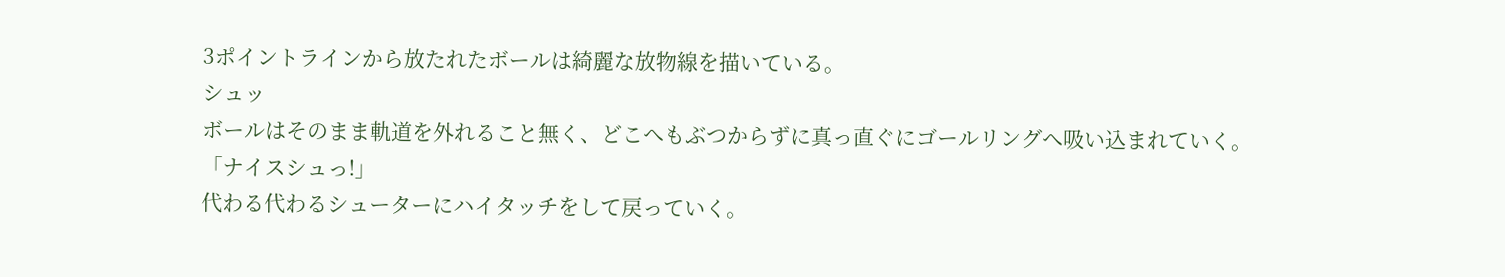3ポイントラインから放たれたボールは綺麗な放物線を描いている。
シュッ
ボールはそのまま軌道を外れること無く、どこへもぶつからずに真っ直ぐにゴールリングへ吸い込まれていく。
「ナイスシュっ!」
代わる代わるシューターにハイタッチをして戻っていく。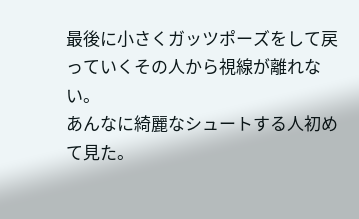最後に小さくガッツポーズをして戻っていくその人から視線が離れない。
あんなに綺麗なシュートする人初めて見た。